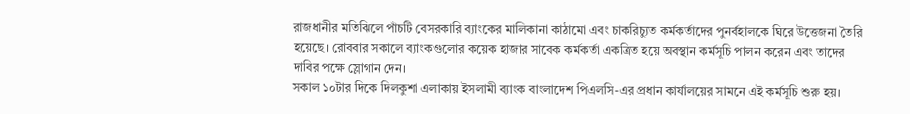রাজধানীর মতিঝিলে পাঁচটি বেসরকারি ব্যাংকের মালিকানা কাঠামো এবং চাকরিচ্যুত কর্মকর্তাদের পুনর্বহালকে ঘিরে উত্তেজনা তৈরি হয়েছে। রোববার সকালে ব্যাংকগুলোর কয়েক হাজার সাবেক কর্মকর্তা একত্রিত হয়ে অবস্থান কর্মসূচি পালন করেন এবং তাদের দাবির পক্ষে স্লোগান দেন।
সকাল ১০টার দিকে দিলকুশা এলাকায় ইসলামী ব্যাংক বাংলাদেশ পিএলসি-এর প্রধান কার্যালয়ের সামনে এই কর্মসূচি শুরু হয়।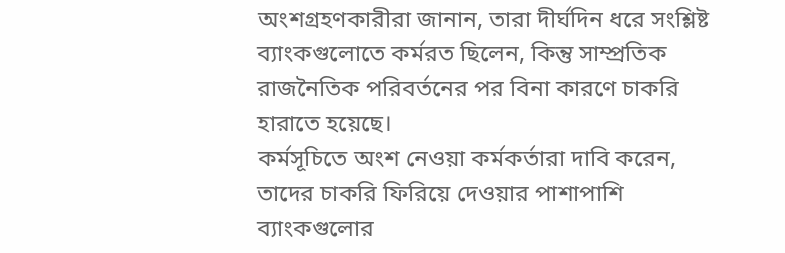অংশগ্রহণকারীরা জানান, তারা দীর্ঘদিন ধরে সংশ্লিষ্ট ব্যাংকগুলোতে কর্মরত ছিলেন, কিন্তু সাম্প্রতিক রাজনৈতিক পরিবর্তনের পর বিনা কারণে চাকরি হারাতে হয়েছে।
কর্মসূচিতে অংশ নেওয়া কর্মকর্তারা দাবি করেন, তাদের চাকরি ফিরিয়ে দেওয়ার পাশাপাশি ব্যাংকগুলোর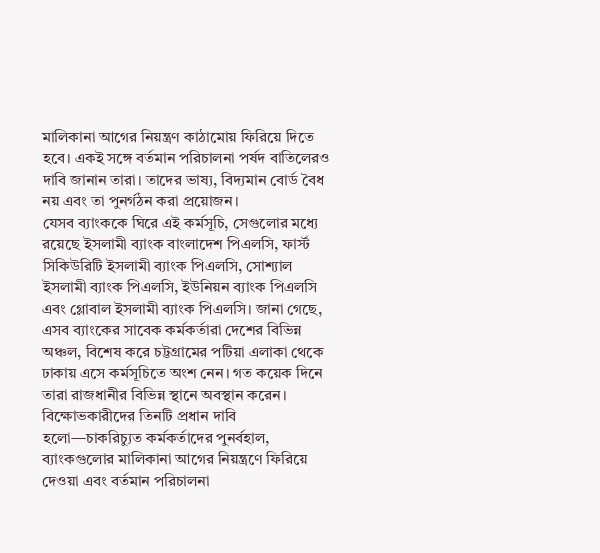মালিকানা আগের নিয়ন্ত্রণ কাঠামোয় ফিরিয়ে দিতে হবে। একই সঙ্গে বর্তমান পরিচালনা পর্ষদ বাতিলেরও দাবি জানান তারা। তাদের ভাষ্য, বিদ্যমান বোর্ড বৈধ নয় এবং তা পুনর্গঠন করা প্রয়োজন।
যেসব ব্যাংককে ঘিরে এই কর্মসূচি, সেগুলোর মধ্যে রয়েছে ইসলামী ব্যাংক বাংলাদেশ পিএলসি, ফার্স্ট সিকিউরিটি ইসলামী ব্যাংক পিএলসি, সোশ্যাল ইসলামী ব্যাংক পিএলসি, ইউনিয়ন ব্যাংক পিএলসি এবং গ্লোবাল ইসলামী ব্যাংক পিএলসি। জানা গেছে, এসব ব্যাংকের সাবেক কর্মকর্তারা দেশের বিভিন্ন অঞ্চল, বিশেষ করে চট্টগ্রামের পটিয়া এলাকা থেকে ঢাকায় এসে কর্মসূচিতে অংশ নেন। গত কয়েক দিনে তারা রাজধানীর বিভিন্ন স্থানে অবস্থান করেন।
বিক্ষোভকারীদের তিনটি প্রধান দাবি হলো—চাকরিচ্যুত কর্মকর্তাদের পুনর্বহাল, ব্যাংকগুলোর মালিকানা আগের নিয়ন্ত্রণে ফিরিয়ে দেওয়া এবং বর্তমান পরিচালনা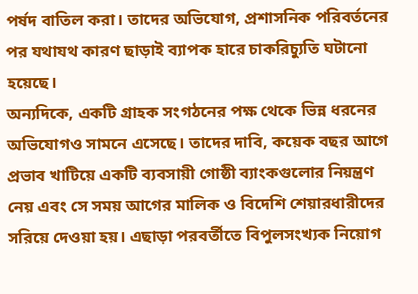পর্ষদ বাতিল করা। তাদের অভিযোগ, প্রশাসনিক পরিবর্তনের পর যথাযথ কারণ ছাড়াই ব্যাপক হারে চাকরিচ্যুতি ঘটানো হয়েছে।
অন্যদিকে, একটি গ্রাহক সংগঠনের পক্ষ থেকে ভিন্ন ধরনের অভিযোগও সামনে এসেছে। তাদের দাবি, কয়েক বছর আগে প্রভাব খাটিয়ে একটি ব্যবসায়ী গোষ্ঠী ব্যাংকগুলোর নিয়ন্ত্রণ নেয় এবং সে সময় আগের মালিক ও বিদেশি শেয়ারধারীদের সরিয়ে দেওয়া হয়। এছাড়া পরবর্তীতে বিপুলসংখ্যক নিয়োগ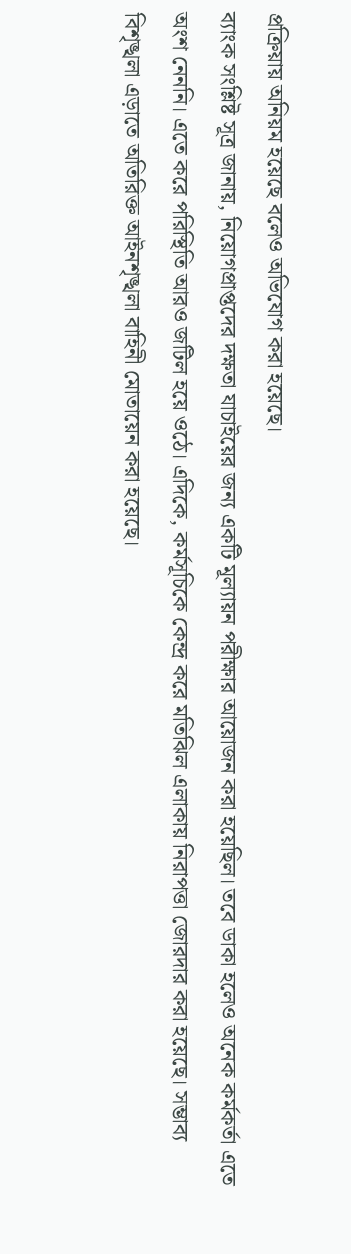প্রক্রিয়ায় অনিয়ম হয়েছে বলেও অভিযোগ করা হয়েছে।
ব্যাংক সংশ্লিষ্ট সূত্র জানায়, নিয়োগপ্রাপ্তদের দক্ষতা যাচাইয়ের জন্য একটি মূল্যায়ন পরীক্ষার আয়োজন করা হয়েছিল। তবে ডাকা হলেও অনেক কর্মকর্তা এতে অংশ নেননি। এতে করে পরিস্থিতি আরও জটিল হয়ে ওঠে। এদিকে, কর্মসূচিকে কেন্দ্র করে মতিঝিল এলাকায় নিরাপত্তা জোরদার করা হয়েছে। সম্ভাব্য বিশৃঙ্খলা এড়াতে অতিরিক্ত আইনশৃঙ্খলা বাহিনী মোতায়েন করা হয়েছে।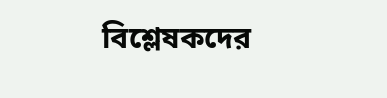বিশ্লেষকদের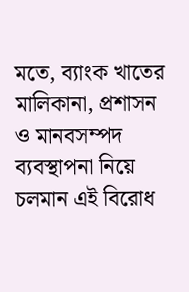মতে, ব্যাংক খাতের মালিকানা, প্রশাসন ও মানবসম্পদ ব্যবস্থাপনা নিয়ে চলমান এই বিরোধ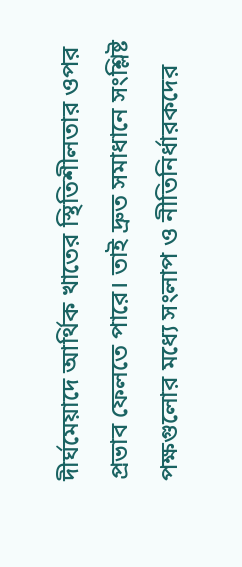দীর্ঘমেয়াদে আর্থিক খাতের স্থিতিশীলতার ওপর প্রভাব ফেলতে পারে। তাই দ্রুত সমাধানে সংশ্লিষ্ট পক্ষগুলোর মধ্যে সংলাপ ও নীতিনির্ধারকদের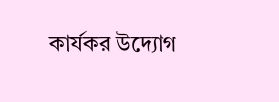কার্যকর উদ্যোগ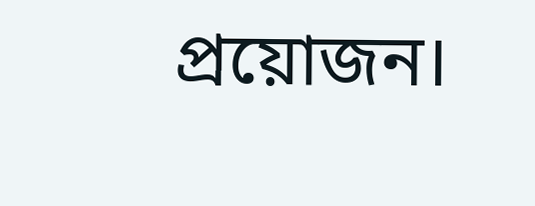প্রয়োজন।